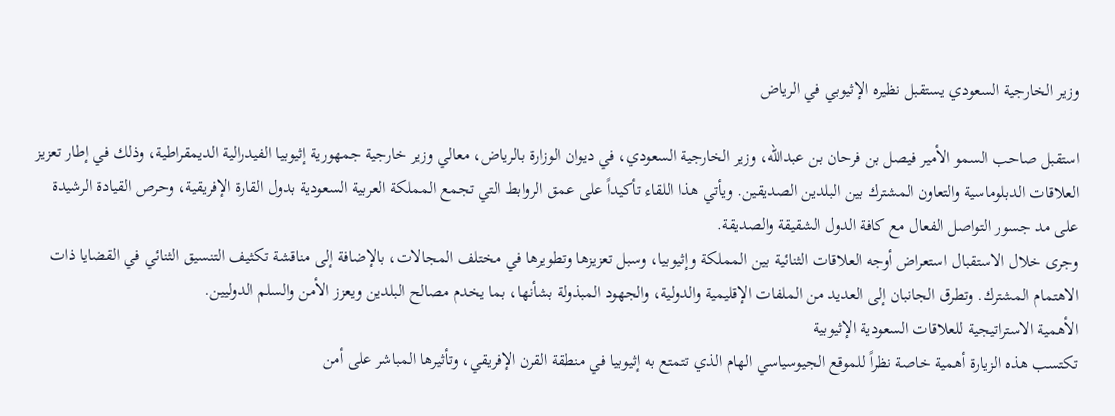وزير الخارجية السعودي يستقبل نظيره الإثيوبي في الرياض

استقبل صاحب السمو الأمير فيصل بن فرحان بن عبدالله، وزير الخارجية السعودي، في ديوان الوزارة بالرياض، معالي وزير خارجية جمهورية إثيوبيا الفيدرالية الديمقراطية، وذلك في إطار تعزيز العلاقات الدبلوماسية والتعاون المشترك بين البلدين الصديقين. ويأتي هذا اللقاء تأكيداً على عمق الروابط التي تجمع المملكة العربية السعودية بدول القارة الإفريقية، وحرص القيادة الرشيدة على مد جسور التواصل الفعال مع كافة الدول الشقيقة والصديقة.
وجرى خلال الاستقبال استعراض أوجه العلاقات الثنائية بين المملكة وإثيوبيا، وسبل تعزيزها وتطويرها في مختلف المجالات، بالإضافة إلى مناقشة تكثيف التنسيق الثنائي في القضايا ذات الاهتمام المشترك. وتطرق الجانبان إلى العديد من الملفات الإقليمية والدولية، والجهود المبذولة بشأنها، بما يخدم مصالح البلدين ويعزز الأمن والسلم الدوليين.
الأهمية الاستراتيجية للعلاقات السعودية الإثيوبية
تكتسب هذه الزيارة أهمية خاصة نظراً للموقع الجيوسياسي الهام الذي تتمتع به إثيوبيا في منطقة القرن الإفريقي، وتأثيرها المباشر على أمن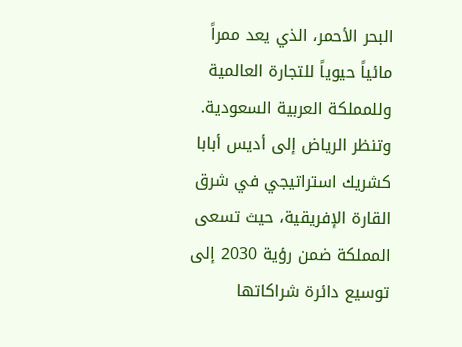البحر الأحمر، الذي يعد ممراً مائياً حيوياً للتجارة العالمية وللمملكة العربية السعودية. وتنظر الرياض إلى أديس أبابا كشريك استراتيجي في شرق القارة الإفريقية، حيث تسعى المملكة ضمن رؤية 2030 إلى توسيع دائرة شراكاتها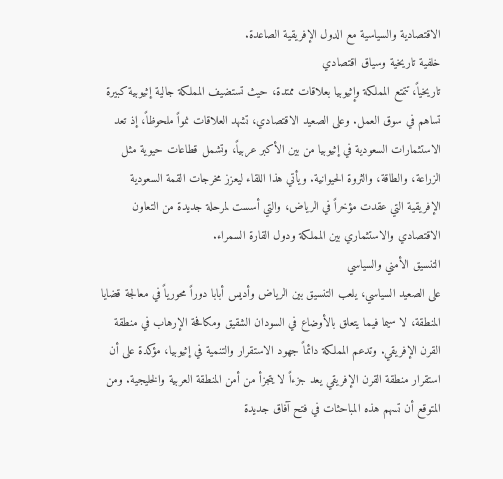الاقتصادية والسياسية مع الدول الإفريقية الصاعدة.
خلفية تاريخية وسياق اقتصادي
تاريخياً، تتمتع المملكة وإثيوبيا بعلاقات ممتدة، حيث تستضيف المملكة جالية إثيوبية كبيرة تساهم في سوق العمل. وعلى الصعيد الاقتصادي، تشهد العلاقات نمواً ملحوظاً، إذ تعد الاستثمارات السعودية في إثيوبيا من بين الأكبر عربياً، وتشمل قطاعات حيوية مثل الزراعة، والطاقة، والثروة الحيوانية. ويأتي هذا اللقاء ليعزز مخرجات القمة السعودية الإفريقية التي عقدت مؤخراً في الرياض، والتي أسست لمرحلة جديدة من التعاون الاقتصادي والاستثماري بين المملكة ودول القارة السمراء.
التنسيق الأمني والسياسي
على الصعيد السياسي، يلعب التنسيق بين الرياض وأديس أبابا دوراً محورياً في معالجة قضايا المنطقة، لا سيما فيما يتعلق بالأوضاع في السودان الشقيق ومكافحة الإرهاب في منطقة القرن الإفريقي. وتدعم المملكة دائماً جهود الاستقرار والتنمية في إثيوبيا، مؤكدة على أن استقرار منطقة القرن الإفريقي يعد جزءاً لا يتجزأ من أمن المنطقة العربية والخليجية. ومن المتوقع أن تسهم هذه المباحثات في فتح آفاق جديدة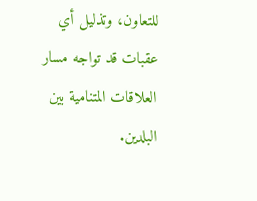للتعاون، وتذليل أي عقبات قد تواجه مسار العلاقات المتنامية بين البلدين.